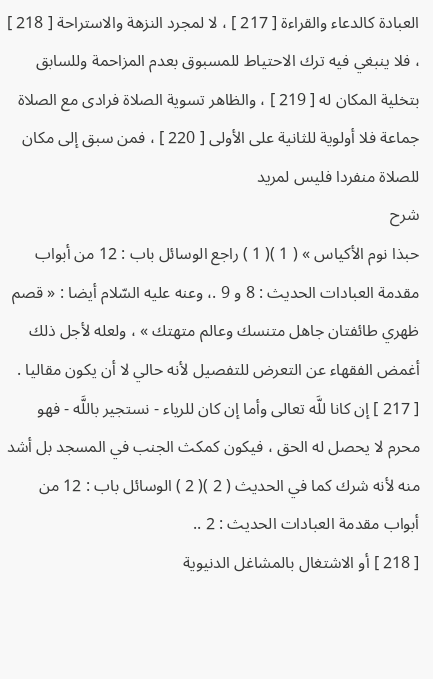العبادة كالدعاء والقراءة [ 217 ] ، لا لمجرد النزهة والاستراحة [ 218 ] ، فلا ينبغي فيه ترك الاحتياط للمسبوق بعدم المزاحمة وللسابق بتخلية المكان له [ 219 ] ، والظاهر تسوية الصلاة فرادى مع الصلاة جماعة فلا أولوية للثانية على الأولى [ 220 ] ، فمن سبق إلى مكان للصلاة منفردا فليس لمريد
شرح
حبذا نوم الأكياس » ( 1 )( 1 ) راجع الوسائل باب : 12 من أبواب مقدمة العبادات الحديث : 8 و 9 .، وعنه عليه السّلام أيضا : « قصم ظهري طائفتان جاهل متنسك وعالم متهتك » ، ولعله لأجل ذلك أغمض الفقهاء عن التعرض للتفصيل لأنه حالي لا أن يكون مقاليا .
[ 217 ] إن كانا للَّه تعالى وأما إن كان للرياء - نستجير باللَّه - فهو محرم لا يحصل له الحق ، فيكون كمكث الجنب في المسجد بل أشد منه لأنه شرك كما في الحديث ( 2 )( 2 ) الوسائل باب : 12 من أبواب مقدمة العبادات الحديث : 2 ..
[ 218 ] أو الاشتغال بالمشاغل الدنيوية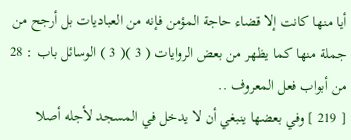أيا منها كانت إلا قضاء حاجة المؤمن فإنه من العباديات بل أرجح من جملة منها كما يظهر من بعض الروايات ( 3 )( 3 ) الوسائل باب : 28 من أبواب فعل المعروف ..
[ 219 ] وفي بعضها ينبغي أن لا يدخل في المسجد لأجله أصلا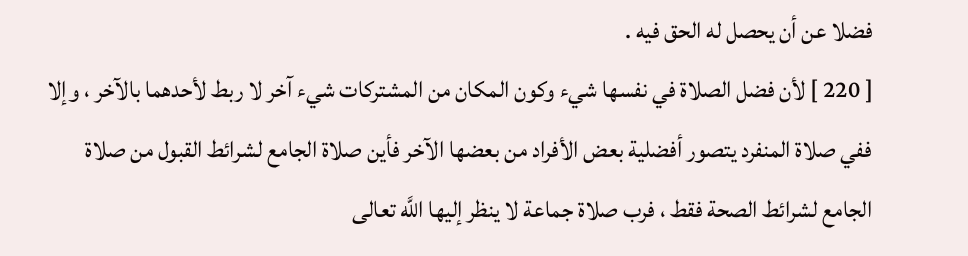فضلا عن أن يحصل له الحق فيه .
[ 220 ] لأن فضل الصلاة في نفسها شيء وكون المكان من المشتركات شيء آخر لا ربط لأحدهما بالآخر ، وإلا ففي صلاة المنفرد يتصور أفضلية بعض الأفراد من بعضها الآخر فأين صلاة الجامع لشرائط القبول من صلاة الجامع لشرائط الصحة فقط ، فرب صلاة جماعة لا ينظر إليها اللَّه تعالى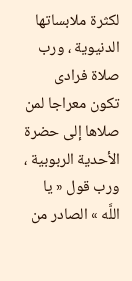لكثرة ملابساتها الدنيوية ، ورب صلاة فرادى تكون معراجا لمن صلاها إلى حضرة الأحدية الربوبية ، ورب قول « يا اللَّه » الصادر من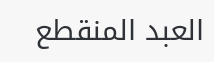العبد المنقطع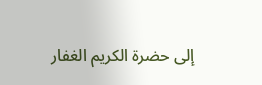إلى حضرة الكريم الغفار